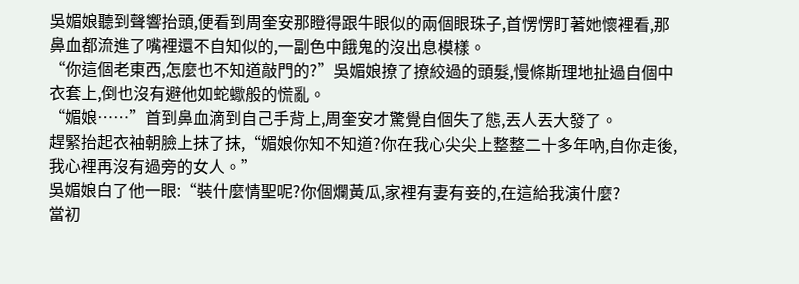吳媚娘聽到聲響抬頭,便看到周奎安那瞪得跟牛眼似的兩個眼珠子,首愣愣盯著她懷裡看,那鼻血都流進了嘴裡還不自知似的,一副色中餓鬼的沒出息模樣。
“你這個老東西,怎麼也不知道敲門的?”吳媚娘撩了撩絞過的頭髮,慢條斯理地扯過自個中衣套上,倒也沒有避他如蛇蠍般的慌亂。
“媚娘……”首到鼻血滴到自己手背上,周奎安才驚覺自個失了態,丟人丟大發了。
趕緊抬起衣袖朝臉上抹了抹,“媚娘你知不知道?你在我心尖尖上整整二十多年吶,自你走後,我心裡再沒有過旁的女人。”
吳媚娘白了他一眼:“裝什麼情聖呢?你個爛黃瓜,家裡有妻有妾的,在這給我演什麼?
當初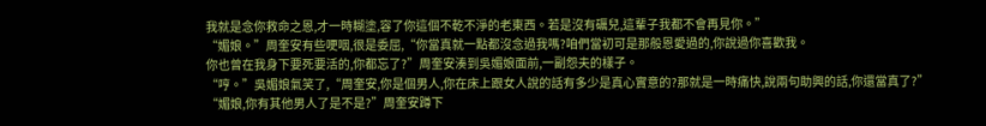我就是念你救命之恩,才一時糊塗,容了你這個不乾不淨的老東西。若是沒有礪兒,這輩子我都不會再見你。”
“媚娘。”周奎安有些哽咽,很是委屈,“你當真就一點都沒念過我嗎?咱們當初可是那般恩愛過的,你說過你喜歡我。
你也曾在我身下要死要活的,你都忘了?”周奎安湊到吳媚娘面前,一副怨夫的樣子。
“哼。”吳媚娘氣笑了,“周奎安,你是個男人,你在床上跟女人說的話有多少是真心實意的?那就是一時痛快,說兩句助興的話,你還當真了?”
“媚娘,你有其他男人了是不是?”周奎安蹲下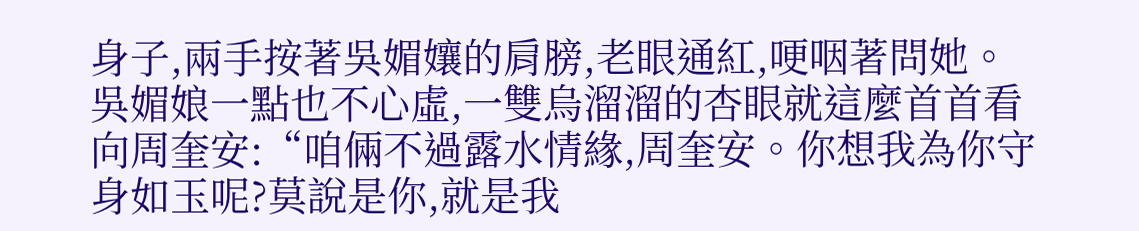身子,兩手按著吳媚孃的肩膀,老眼通紅,哽咽著問她。
吳媚娘一點也不心虛,一雙烏溜溜的杏眼就這麼首首看向周奎安:“咱倆不過露水情緣,周奎安。你想我為你守身如玉呢?莫說是你,就是我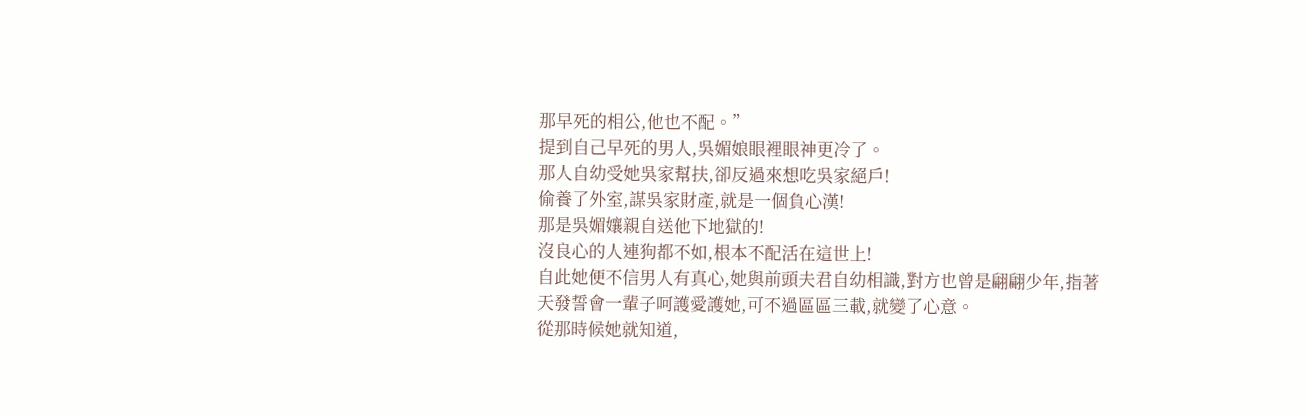那早死的相公,他也不配。”
提到自己早死的男人,吳媚娘眼裡眼神更冷了。
那人自幼受她吳家幫扶,卻反過來想吃吳家絕戶!
偷養了外室,謀吳家財產,就是一個負心漢!
那是吳媚孃親自送他下地獄的!
沒良心的人連狗都不如,根本不配活在這世上!
自此她便不信男人有真心,她與前頭夫君自幼相識,對方也曾是翩翩少年,指著天發誓會一輩子呵護愛護她,可不過區區三載,就變了心意。
從那時候她就知道,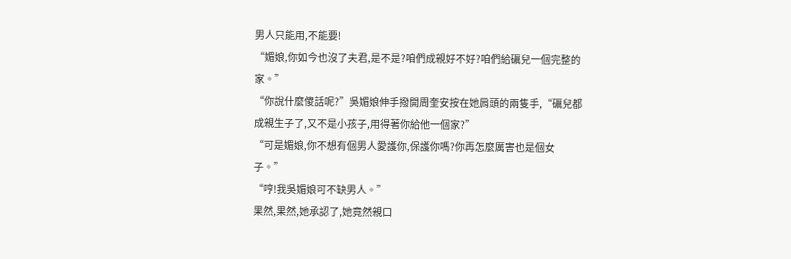男人只能用,不能要!
“媚娘,你如今也沒了夫君,是不是?咱們成親好不好?咱們給礪兒一個完整的家。”
“你說什麼傻話呢?”吳媚娘伸手撥開周奎安按在她肩頭的兩隻手,“礪兒都成親生子了,又不是小孩子,用得著你給他一個家?”
“可是媚娘,你不想有個男人愛護你,保護你嗎?你再怎麼厲害也是個女子。”
“哼!我吳媚娘可不缺男人。”
果然,果然,她承認了,她竟然親口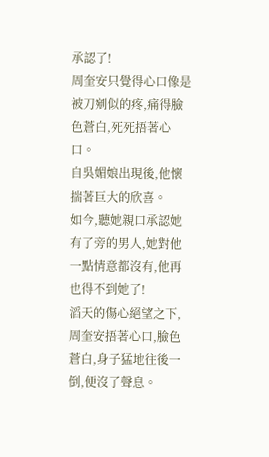承認了!
周奎安只覺得心口像是被刀剜似的疼,痛得臉色蒼白,死死捂著心口。
自吳媚娘出現後,他懷揣著巨大的欣喜。
如今,聽她親口承認她有了旁的男人,她對他一點情意都沒有,他再也得不到她了!
滔天的傷心絕望之下,周奎安捂著心口,臉色蒼白,身子猛地往後一倒,便沒了聲息。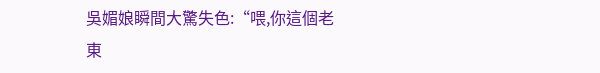吳媚娘瞬間大驚失色:“喂,你這個老東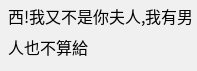西!我又不是你夫人,我有男人也不算給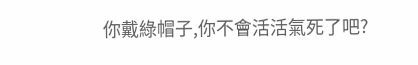你戴綠帽子,你不會活活氣死了吧?